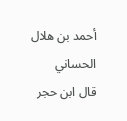أحمد بن هلال الحساني
قال ابن حجر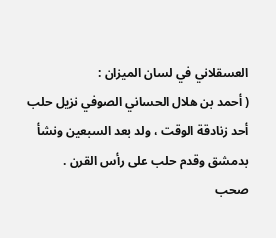العسقلاني في لسان الميزان :
( أحمد بن هلال الحساني الصوفي نزيل حلب أحد زنادقة الوقت ، ولد بعد السبعين ونشأ بدمشق وقدم حلب على رأس القرن .
صحب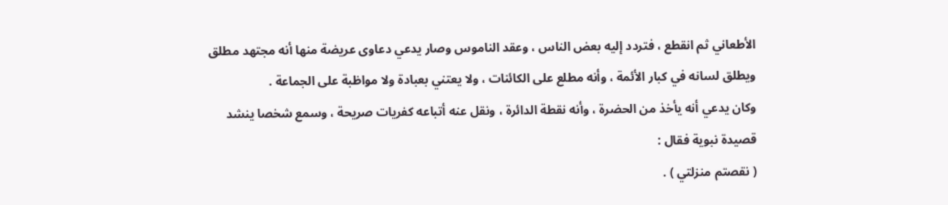الأطعاني ثم انقطع ، فتردد إليه بعض الناس ، وعقد الناموس وصار يدعي دعاوى عريضة منها أنه مجتهد مطلق ويطلق لسانه في كبار الأئمة ، وأنه مطلع على الكائنات ، ولا يعتني بعبادة ولا مواظبة على الجماعة .
وكان يدعي أنه يأخذ من الحضرة ، وأنه نقطة الدائرة ، ونقل عنه أتباعه كفريات صريحة ، وسمع شخصا ينشد قصيدة نبوية فقال :
( نقصتم منزلتي ) .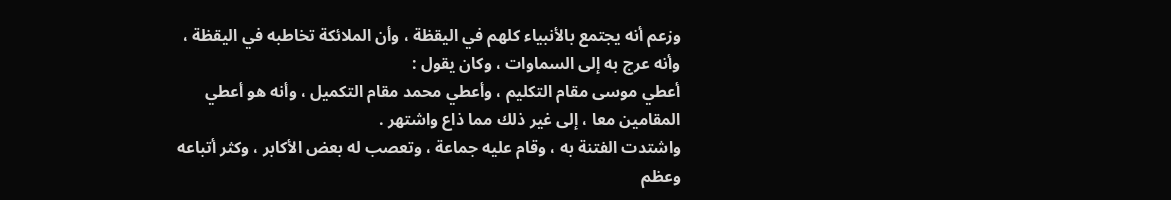وزعم أنه يجتمع بالأنبياء كلهم في اليقظة ، وأن الملائكة تخاطبه في اليقظة ، وأنه عرج به إلى السماوات ، وكان يقول :
أعطي موسى مقام التكليم ، وأعطي محمد مقام التكميل ، وأنه هو أعطي المقامين معا ، إلى غير ذلك مما ذاع واشتهر .
واشتدت الفتنة به ، وقام عليه جماعة ، وتعصب له بعض الأكابر ، وكثر أتباعه وعظم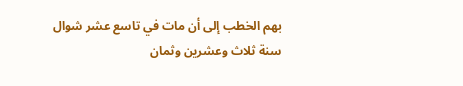بهم الخطب إلى أن مات في تاسع عشر شوال سنة ثلاث وعشرين وثمان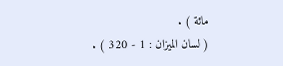مائة ) .
( لسان الميزان : 1 - 320 ) .